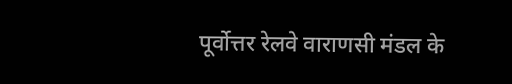पूर्वोत्तर रेलवे वाराणसी मंडल के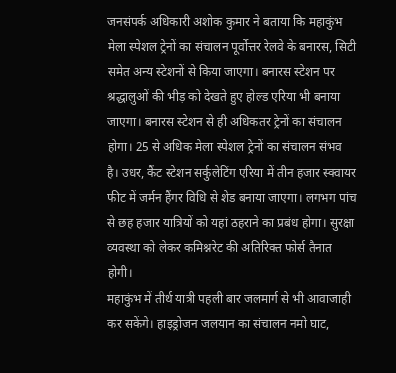जनसंपर्क अधिकारी अशोक कुमार ने बताया कि महाकुंभ मेला स्पेशल ट्रेनों का संचालन पूर्वोत्तर रेलवे के बनारस, सिटी समेत अन्य स्टेशनों से किया जाएगा। बनारस स्टेशन पर श्रद्धालुओं की भीड़ को देखते हुए होल्ड एरिया भी बनाया जाएगा। बनारस स्टेशन से ही अधिकतर ट्रेनों का संचालन होगा। 25 से अधिक मेला स्पेशल ट्रेनों का संचालन संभव है। उधर, कैंट स्टेशन सर्कुलेटिंग एरिया में तीन हजार स्क्वायर फीट में जर्मन हैंगर विधि से शेड बनाया जाएगा। लगभग पांच से छह हजार यात्रियों को यहां ठहराने का प्रबंध होगा। सुरक्षा व्यवस्था को लेकर कमिश्नरेट की अतिरिक्त फोर्स तैनात होगी।
महाकुंभ में तीर्थ यात्री पहली बार जलमार्ग से भी आवाजाही कर सकेंगे। हाइड्रोजन जलयान का संचालन नमो घाट,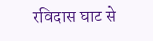रविदास घाट से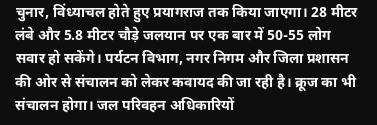चुनार, विंध्याचल होते हुए प्रयागराज तक किया जाएगा। 28 मीटर लंबे और 5.8 मीटर चौड़े जलयान पर एक बार में 50-55 लोग सवार हो सकेंगे। पर्यटन विभाग, नगर निगम और जिला प्रशासन की ओर से संचालन को लेकर कवायद की जा रही है। क्रूज का भी संचालन होगा। जल परिवहन अधिकारियों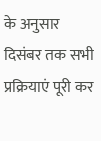के अनुसार दिसंबर तक सभी प्रक्रियाएं पूरी कर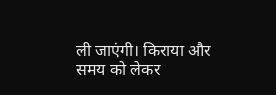ली जाएंगी। किराया और समय को लेकर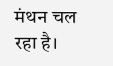मंथन चल रहा है।